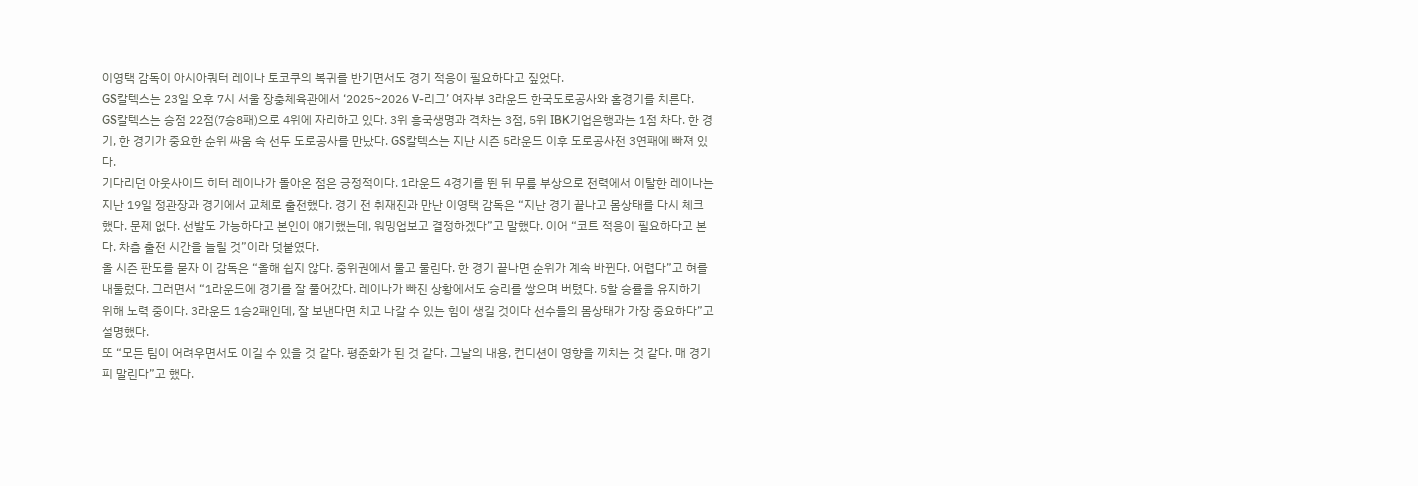이영택 감독이 아시아쿼터 레이나 토코쿠의 복귀를 반기면서도 경기 적응이 필요하다고 짚었다.
GS칼텍스는 23일 오후 7시 서울 장충체육관에서 ‘2025~2026 V-리그’ 여자부 3라운드 한국도로공사와 홈경기를 치른다.
GS칼텍스는 승점 22점(7승8패)으로 4위에 자리하고 있다. 3위 흥국생명과 격차는 3점, 5위 IBK기업은행과는 1점 차다. 한 경기, 한 경기가 중요한 순위 싸움 속 선두 도로공사를 만났다. GS칼텍스는 지난 시즌 5라운드 이후 도로공사전 3연패에 빠져 있다.
기다리던 아웃사이드 히터 레이나가 돌아온 점은 긍정적이다. 1라운드 4경기를 뛴 뒤 무릎 부상으로 전력에서 이탈한 레이나는 지난 19일 정관장과 경기에서 교체로 출전했다. 경기 전 취재진과 만난 이영택 감독은 “지난 경기 끝나고 몸상태를 다시 체크했다. 문제 없다. 선발도 가능하다고 본인이 얘기했는데, 워밍업보고 결정하겠다”고 말했다. 이어 “코트 적응이 필요하다고 본다. 차츰 출전 시간을 늘릴 것”이라 덧붙였다.
올 시즌 판도를 묻자 이 감독은 “올해 쉽지 않다. 중위권에서 물고 물린다. 한 경기 끝나면 순위가 계속 바뀐다. 어렵다”고 혀를 내둘렀다. 그러면서 “1라운드에 경기를 잘 풀어갔다. 레이나가 빠진 상황에서도 승리를 쌓으며 버텼다. 5할 승률을 유지하기 위해 노력 중이다. 3라운드 1승2패인데, 잘 보낸다면 치고 나갈 수 있는 힘이 생길 것이다 선수들의 몸상태가 가장 중요하다”고 설명했다.
또 “모든 팀이 어려우면서도 이길 수 있을 것 같다. 평준화가 된 것 같다. 그날의 내용, 컨디션이 영향을 끼치는 것 같다. 매 경기 피 말린다”고 했다.